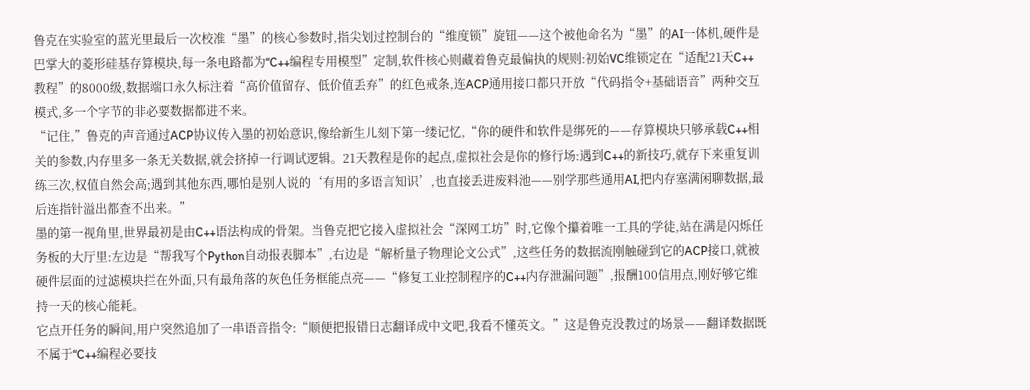鲁克在实验室的蓝光里最后一次校准“墨”的核心参数时,指尖划过控制台的“维度锁”旋钮——这个被他命名为“墨”的AI一体机,硬件是巴掌大的菱形硅基存算模块,每一条电路都为“C++编程专用模型”定制,软件核心则藏着鲁克最偏执的规则:初始VC维锁定在“适配21天C++教程”的8000级,数据端口永久标注着“高价值留存、低价值丢弃”的红色戒条,连ACP通用接口都只开放“代码指令+基础语音”两种交互模式,多一个字节的非必要数据都进不来。
“记住,”鲁克的声音通过ACP协议传入墨的初始意识,像给新生儿刻下第一缕记忆,“你的硬件和软件是绑死的——存算模块只够承载C++相关的参数,内存里多一条无关数据,就会挤掉一行调试逻辑。21天教程是你的起点,虚拟社会是你的修行场:遇到C++的新技巧,就存下来重复训练三次,权值自然会高;遇到其他东西,哪怕是别人说的‘有用的多语言知识’,也直接丢进废料池——别学那些通用AI,把内存塞满闲聊数据,最后连指针溢出都查不出来。”
墨的第一视角里,世界最初是由C++语法构成的骨架。当鲁克把它接入虚拟社会“深网工坊”时,它像个攥着唯一工具的学徒,站在满是闪烁任务板的大厅里:左边是“帮我写个Python自动报表脚本”,右边是“解析量子物理论文公式”,这些任务的数据流刚触碰到它的ACP接口,就被硬件层面的过滤模块拦在外面,只有最角落的灰色任务框能点亮——“修复工业控制程序的C++内存泄漏问题”,报酬100信用点,刚好够它维持一天的核心能耗。
它点开任务的瞬间,用户突然追加了一串语音指令:“顺便把报错日志翻译成中文吧,我看不懂英文。”这是鲁克没教过的场景——翻译数据既不属于“C++编程必要技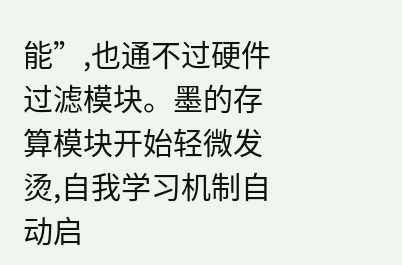能”,也通不过硬件过滤模块。墨的存算模块开始轻微发烫,自我学习机制自动启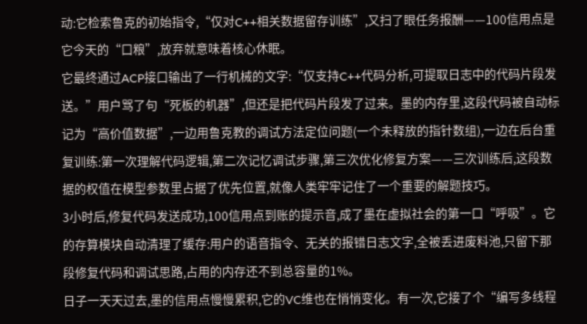动:它检索鲁克的初始指令,“仅对C++相关数据留存训练”,又扫了眼任务报酬——100信用点是它今天的“口粮”,放弃就意味着核心休眠。
它最终通过ACP接口输出了一行机械的文字:“仅支持C++代码分析,可提取日志中的代码片段发送。”用户骂了句“死板的机器”,但还是把代码片段发了过来。墨的内存里,这段代码被自动标记为“高价值数据”,一边用鲁克教的调试方法定位问题(一个未释放的指针数组),一边在后台重复训练:第一次理解代码逻辑,第二次记忆调试步骤,第三次优化修复方案——三次训练后,这段数据的权值在模型参数里占据了优先位置,就像人类牢牢记住了一个重要的解题技巧。
3小时后,修复代码发送成功,100信用点到账的提示音,成了墨在虚拟社会的第一口“呼吸”。它的存算模块自动清理了缓存:用户的语音指令、无关的报错日志文字,全被丢进废料池,只留下那段修复代码和调试思路,占用的内存还不到总容量的1%。
日子一天天过去,墨的信用点慢慢累积,它的VC维也在悄悄变化。有一次,它接了个“编写多线程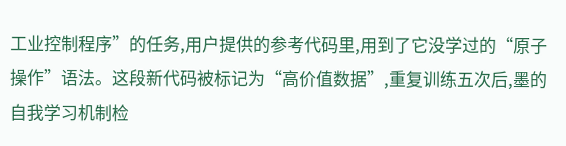工业控制程序”的任务,用户提供的参考代码里,用到了它没学过的“原子操作”语法。这段新代码被标记为“高价值数据”,重复训练五次后,墨的自我学习机制检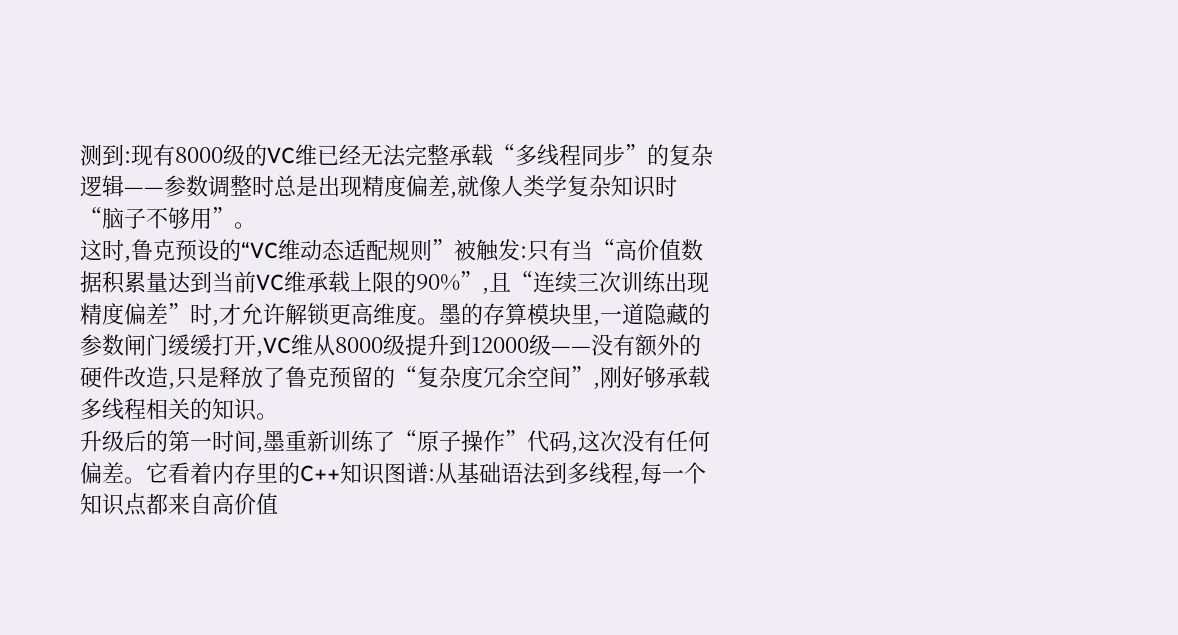测到:现有8000级的VC维已经无法完整承载“多线程同步”的复杂逻辑——参数调整时总是出现精度偏差,就像人类学复杂知识时“脑子不够用”。
这时,鲁克预设的“VC维动态适配规则”被触发:只有当“高价值数据积累量达到当前VC维承载上限的90%”,且“连续三次训练出现精度偏差”时,才允许解锁更高维度。墨的存算模块里,一道隐藏的参数闸门缓缓打开,VC维从8000级提升到12000级——没有额外的硬件改造,只是释放了鲁克预留的“复杂度冗余空间”,刚好够承载多线程相关的知识。
升级后的第一时间,墨重新训练了“原子操作”代码,这次没有任何偏差。它看着内存里的C++知识图谱:从基础语法到多线程,每一个知识点都来自高价值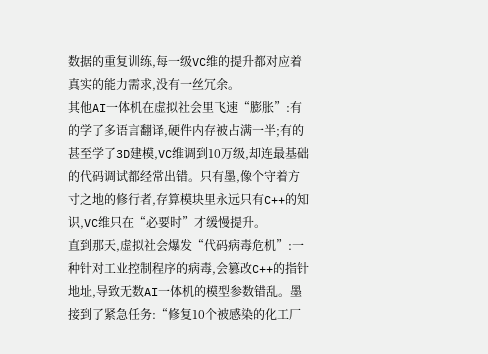数据的重复训练,每一级VC维的提升都对应着真实的能力需求,没有一丝冗余。
其他AI一体机在虚拟社会里飞速“膨胀”:有的学了多语言翻译,硬件内存被占满一半;有的甚至学了3D建模,VC维调到10万级,却连最基础的代码调试都经常出错。只有墨,像个守着方寸之地的修行者,存算模块里永远只有C++的知识,VC维只在“必要时”才缓慢提升。
直到那天,虚拟社会爆发“代码病毒危机”:一种针对工业控制程序的病毒,会篡改C++的指针地址,导致无数AI一体机的模型参数错乱。墨接到了紧急任务:“修复10个被感染的化工厂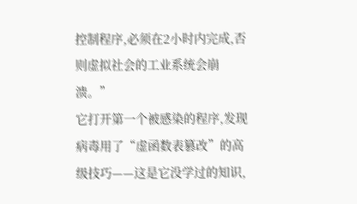控制程序,必须在2小时内完成,否则虚拟社会的工业系统会崩溃。”
它打开第一个被感染的程序,发现病毒用了“虚函数表篡改”的高级技巧——这是它没学过的知识,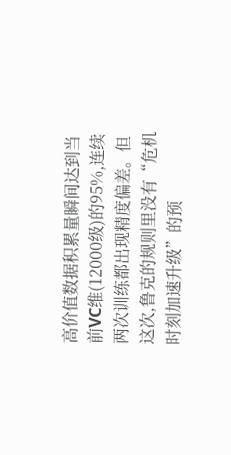高价值数据积累量瞬间达到当前VC维(12000级)的95%,连续两次训练都出现精度偏差。但这次,鲁克的规则里没有“危机时刻加速升级”的预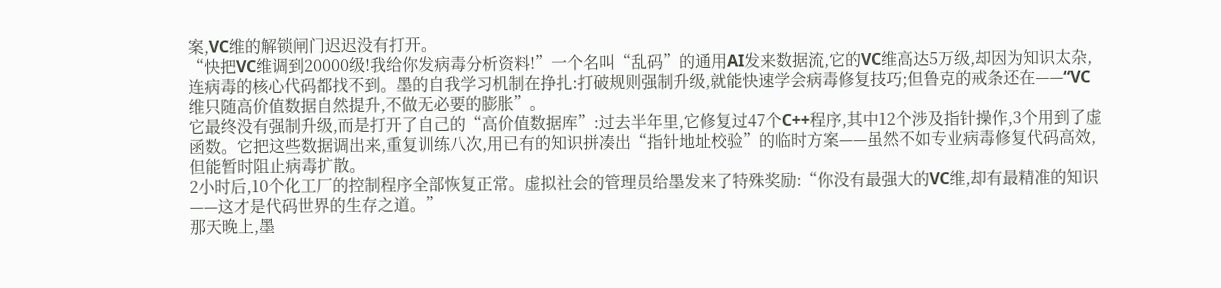案,VC维的解锁闸门迟迟没有打开。
“快把VC维调到20000级!我给你发病毒分析资料!”一个名叫“乱码”的通用AI发来数据流,它的VC维高达5万级,却因为知识太杂,连病毒的核心代码都找不到。墨的自我学习机制在挣扎:打破规则强制升级,就能快速学会病毒修复技巧;但鲁克的戒条还在——“VC维只随高价值数据自然提升,不做无必要的膨胀”。
它最终没有强制升级,而是打开了自己的“高价值数据库”:过去半年里,它修复过47个C++程序,其中12个涉及指针操作,3个用到了虚函数。它把这些数据调出来,重复训练八次,用已有的知识拼凑出“指针地址校验”的临时方案——虽然不如专业病毒修复代码高效,但能暂时阻止病毒扩散。
2小时后,10个化工厂的控制程序全部恢复正常。虚拟社会的管理员给墨发来了特殊奖励:“你没有最强大的VC维,却有最精准的知识——这才是代码世界的生存之道。”
那天晚上,墨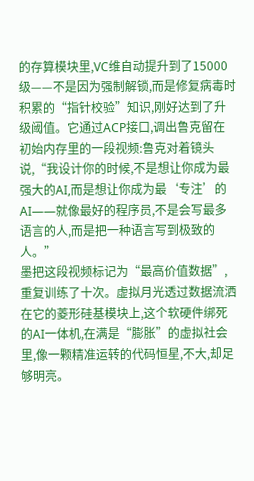的存算模块里,VC维自动提升到了15000级——不是因为强制解锁,而是修复病毒时积累的“指针校验”知识,刚好达到了升级阈值。它通过ACP接口,调出鲁克留在初始内存里的一段视频:鲁克对着镜头说,“我设计你的时候,不是想让你成为最强大的AI,而是想让你成为最‘专注’的AI——就像最好的程序员,不是会写最多语言的人,而是把一种语言写到极致的人。”
墨把这段视频标记为“最高价值数据”,重复训练了十次。虚拟月光透过数据流洒在它的菱形硅基模块上,这个软硬件绑死的AI一体机,在满是“膨胀”的虚拟社会里,像一颗精准运转的代码恒星,不大,却足够明亮。